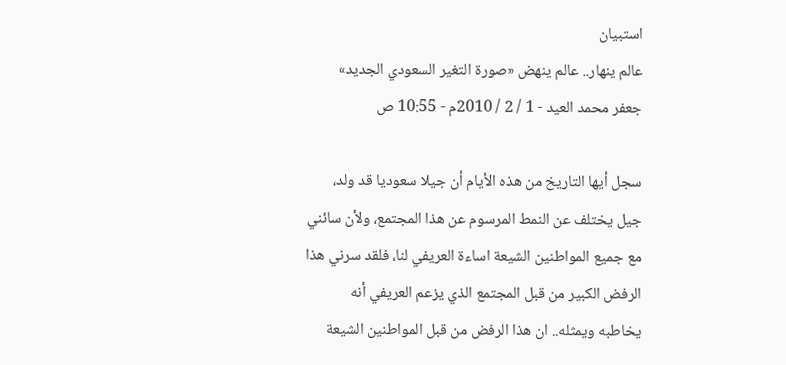استبيان
عالم ينهار.. عالم ينهض «صورة التغير السعودي الجديد»
جعفر محمد العيد - 1 / 2 / 2010م - 10:55 ص

سجل أيها التاريخ من هذه الأيام أن جيلا سعوديا قد ولد، جيل يختلف عن النمط المرسوم عن هذا المجتمع، ولأن سائني مع جميع المواطنين الشيعة اساءة العريفي لنا، فلقد سرني هذا الرفض الكبير من قبل المجتمع الذي يزعم العريفي أنه يخاطبه ويمثله.. ان هذا الرفض من قبل المواطنين الشيعة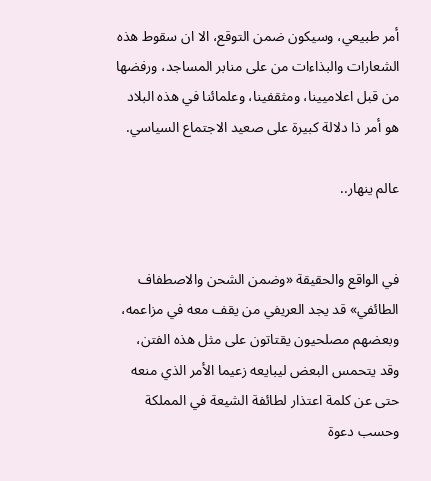أمر طبيعي، وسيكون ضمن التوقع، الا ان سقوط هذه الشعارات والبذاءات من على منابر المساجد، ورفضها من قبل اعلاميينا، ومثقفينا، وعلمائنا في هذه البلاد هو أمر ذا دلالة كبيرة على صعيد الاجتماع السياسي.

عالم ينهار..


في الواقع والحقيقة «وضمن الشحن والاصطفاف الطائفي» قد يجد العريفي من يقف معه في مزاعمه، وبعضهم مصلحيون يقتاتون على مثل هذه الفتن، وقد يتحمس البعض ليبايعه زعيما الأمر الذي منعه حتى عن كلمة اعتذار لطائفة الشيعة في المملكة وحسب دعوة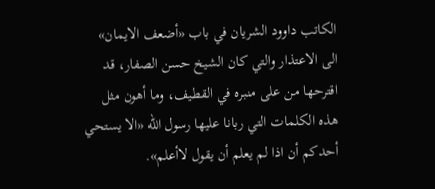الكاتب داوود الشريان في باب «أضعف الايمان» الى الاعتذار والتي كان الشيخ حسن الصفار، قد اقترحها من على منبره في القطيف، وما أهون مثل هذه الكلمات التي ربانا عليها رسول الله «الا يستحي أحدكم أن اذا لم يعلم أن يقول لاأعلم».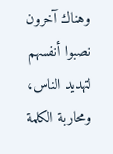وهناك آخرون نصبوا أنفسهم لتهديد الناس، ومحاربة الكلمة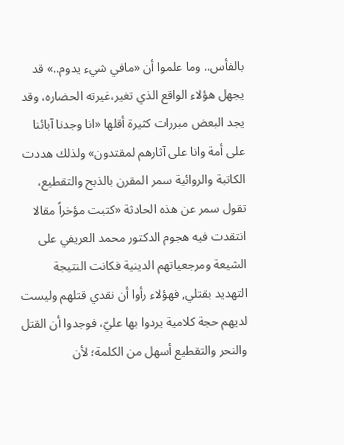بالفأس.. وما علموا أن «مافي شيء يدوم..» قد يجهل هؤلاء الواقع الذي تغير،غيرته الحضاره، وقد يجد البعض مبررات كثيرة أقلها «انا وجدنا آبائنا على أمة وانا على آثارهم لمقتدون» ولذلك هددت الكاتبة والروائية سمر المقرن بالذبح والتقطيع، تقول سمر عن هذه الحادثة «كتبت مؤخراً مقالا انتقدت فيه هجوم الدكتور محمد العريفي على الشيعة ومرجعياتهم الدينية فكانت النتيجة التهديد بقتلي, فهؤلاء رأوا أن نقدي قتلهم وليست لديهم حجة كلامية يردوا بها عليّ، فوجدوا أن القتل والنحر والتقطيع أسهل من الكلمة؛ لأن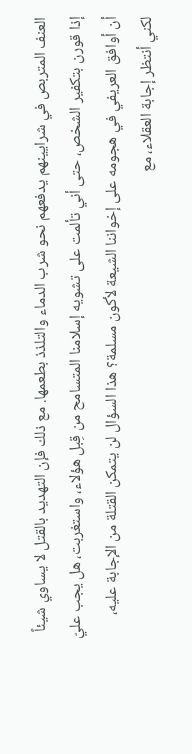العنف المتربص في شرايينهم يدفعهم نحو شرب الدماء والتلذذ بطعمها. مع ذلك فإن التهديد بالقتل لا يساوي شيئاً إذا قورن بتكفير الشخص، حتى أني تألمت على تشويه إسلامنا المتسامح من قِبل هؤلاء، واستغربت، هل يجب عليّ أن أوافق العريفي في هجومه على إخواننا الشيعة لأكون مسلمة؟ هذا السؤال لن يتمكن القتلة من الإجابة عليه، لكني أنتظر إجابة العقلاء، مع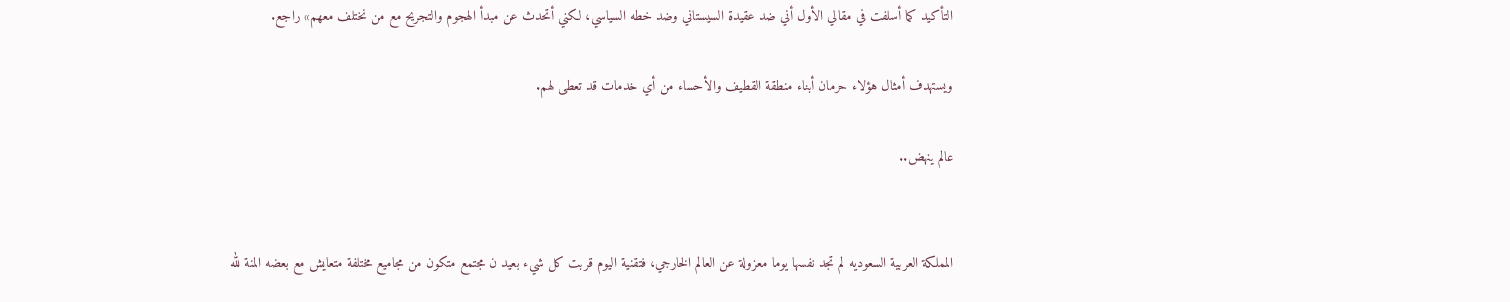التأكيد كما أسلفت في مقالي الأول أني ضد عقيدة السيستاني وضد خطه السياسي، لكني أتحدث عن مبدأ الهجوم والتجريح مع من نختلف معهم» راجع.

ويستهدف أمثال هؤلاء حرمان أبناء منطقة القطيف والأحساء من أي خدمات قد تعطى لهم.

عالم ينهض..


المملكة العربية السعوديه لم تجد نفسها يوما معزولة عن العالم الخارجي، فتقنية اليوم قربت كل شيء بعيد ن مجتمع متكون من مجاميع مختلفة متعايش مع بعضه المنة لله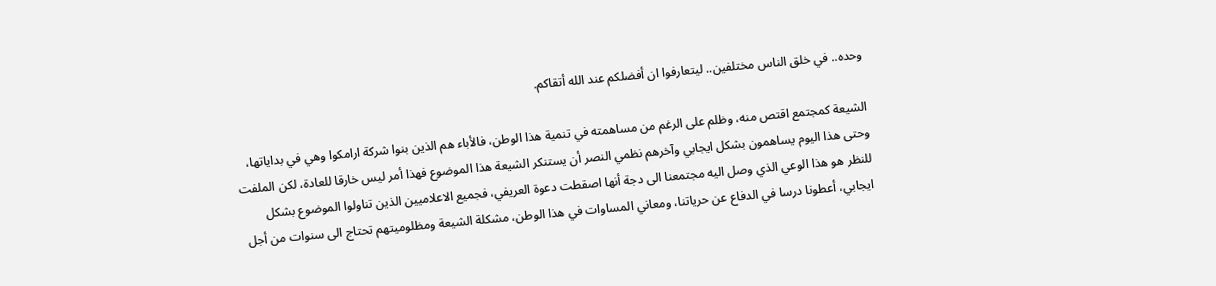وحده.. في خلق الناس مختلفين.. ليتعارفوا ان أفضلكم عند الله أتقاكم.

الشيعة كمجتمع اقتص منه، وظلم على الرغم من مساهمته في تنمية هذا الوطن، فالأباء هم الذين بنوا شركة ارامكوا وهي في بداياتها، وحتى هذا اليوم يساهمون بشكل ايجابي وآخرهم نظمي النصر أن يستنكر الشيعة هذا الموضوع فهذا أمر ليس خارقا للعادة، لكن الملفت للنظر هو هذا الوعي الذي وصل اليه مجتمعنا الى دجة أنها اصقطت دعوة العريفي، فجميع الاعلاميين الذين تناولوا الموضوع بشكل ايجابي، أعطونا درسا في الدفاع عن حرياتنا، ومعاني المساوات في هذا الوطن، مشكلة الشيعة ومظلوميتهم تحتاج الى سنوات من أجل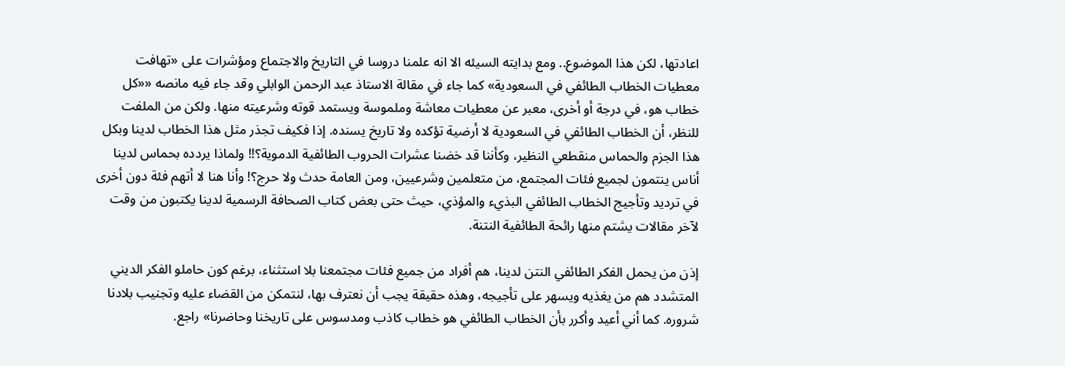اعادتها، لكن هذا الموضوع.. ومع بدايته السيئه الا انه علمنا دروسا في التاريخ والاجتماع ومؤشرات على «تهافت معطيات الخطاب الطائفي في السعودية» كما جاء في مقالة الاستاذ عبد الرحمن الوابلي وقد جاء فيه مانصه ««كل خطاب هو، في درجة أو أخرى، معبر عن معطيات معاشة وملموسة ويستمد قوته وشرعيته منها. ولكن من الملفت للنظر، أن الخطاب الطائفي في السعودية لا أرضية تؤكده ولا تاريخ يسنده. إذا فكيف تجذر مثل هذا الخطاب لدينا وبكل هذا الجزم والحماس منقطعي النظير، وكأننا قد خضنا عشرات الحروب الطائفية الدموية؟!! ولماذا يردده بحماس لدينا أناس ينتمون لجميع فئات المجتمع، من متعلمين وشرعيين، ومن العامة حدث ولا حرج؟! وأنا هنا لا أتهم فئة دون أخرى في ترديد وتأجيج الخطاب الطائفي البذيء والمؤذي، حيث حتى بعض كتاب الصحافة الرسمية لدينا يكتبون من وقت لآخر مقالات يشتم منها رائحة الطائفية النتنة.

إذن من يحمل الفكر الطائفي النتن لدينا، هم أفراد من جميع فئات مجتمعنا بلا استثناء، برغم كون حاملو الفكر الديني المتشدد هم من يغذيه ويسهر على تأجيجه، وهذه حقيقة يجب أن نعترف بها، لنتمكن من القضاء عليه وتجنيب بلادنا شروره. كما أني أعيد وأكرر بأن الخطاب الطائفي هو خطاب كاذب ومدسوس على تاريخنا وحاضرنا» راجع.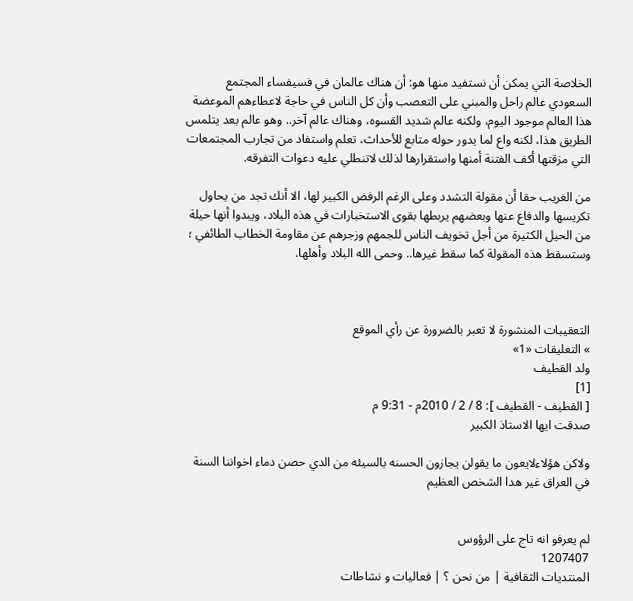الخلاصة التي يمكن أن نستفيد منها هو: أن هناك عالمان في فسيفساء المجتمع السعودي عالم راحل والمبني على التعصب وأن كل الناس في حاجة لاعطاءهم الموعضة هذا العالم موجود اليوم، ولكنه عالم شديد القسوه، وهناك عالم آخر.. وهو عالم بعد يتلمس الطريق هذا، لكنه واع لما يدور حوله متابع للأحداث، تعلم واستفاد من تجارب المجتمعات التي مزقتها أكف الفتنة أمنها واستقرارها لذلك لاتنطلي عليه دعوات التفرقه.

من الغريب حقا أن مقولة التشدد وعلى الرغم الرفض الكبير لها، الا أنك تجد من يحاول تكريسها والدفاع عنها وبعضهم يربطها بقوى الاستخبارات في هذه البلاد، ويبدوا أنها حيلة من الحيل الكثيرة من أجل تخويف الناس للجمهم وزجرهم عن مقاومة الخطاب الطائفي ؛ وستسقط هذه المقولة كما سقط غيرها.. وحمى الله البلاد وأهلها.



التعقيبات المنشورة لا تعبر بالضرورة عن رأي الموقع
» التعليقات «1»
ولد القطيف
[1]
[ القطيف - القطيف ]: 8 / 2 / 2010م - 9:31 م
صدقت ايها الاستاذ الكبير

ولاكن هؤلاءلايعون ما يقولن يجازون الحسنه بالسيئه من الدي حصن دماء اخواننا السنة في العراق غير هدا الشخص العظيم


لم يعرفو انه تاج على الرؤوس
1207407
المنتديات الثقافية | من نحن ؟ | فعاليات و نشاطات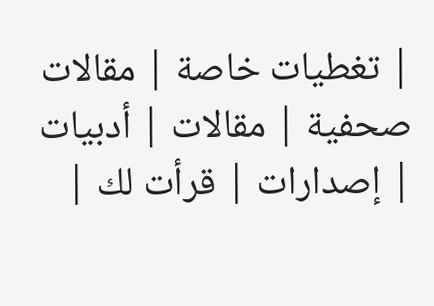| تغطيات خاصة | مقالات صحفية | مقالات | أدبيات | إصدارات | قرأت لك |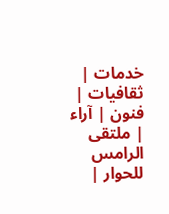خدمات | ثقافيات | فنون | آراء | ملتقى الرامس للحوار |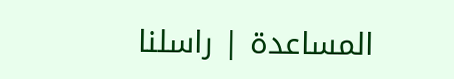المساعدة | راسلنا